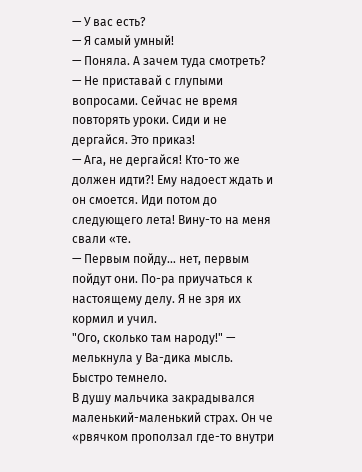— У вас есть?
— Я самый умный!
— Поняла. А зачем туда смотреть?
— Не приставай с глупыми вопросами. Сейчас не время повторять уроки. Сиди и не дергайся. Это приказ!
— Ага, не дергайся! Кто-то же должен идти?! Ему надоест ждать и он смоется. Иди потом до следующего лета! Вину-то на меня свали «те.
— Первым пойду… нет, первым пойдут они. По-ра приучаться к настоящему делу. Я не зря их кормил и учил.
"Ого, сколько там народу!" — мелькнула у Ва-дика мысль.
Быстро темнело.
В душу мальчика закрадывался маленький-маленький страх. Он че «рвячком проползал где-то внутри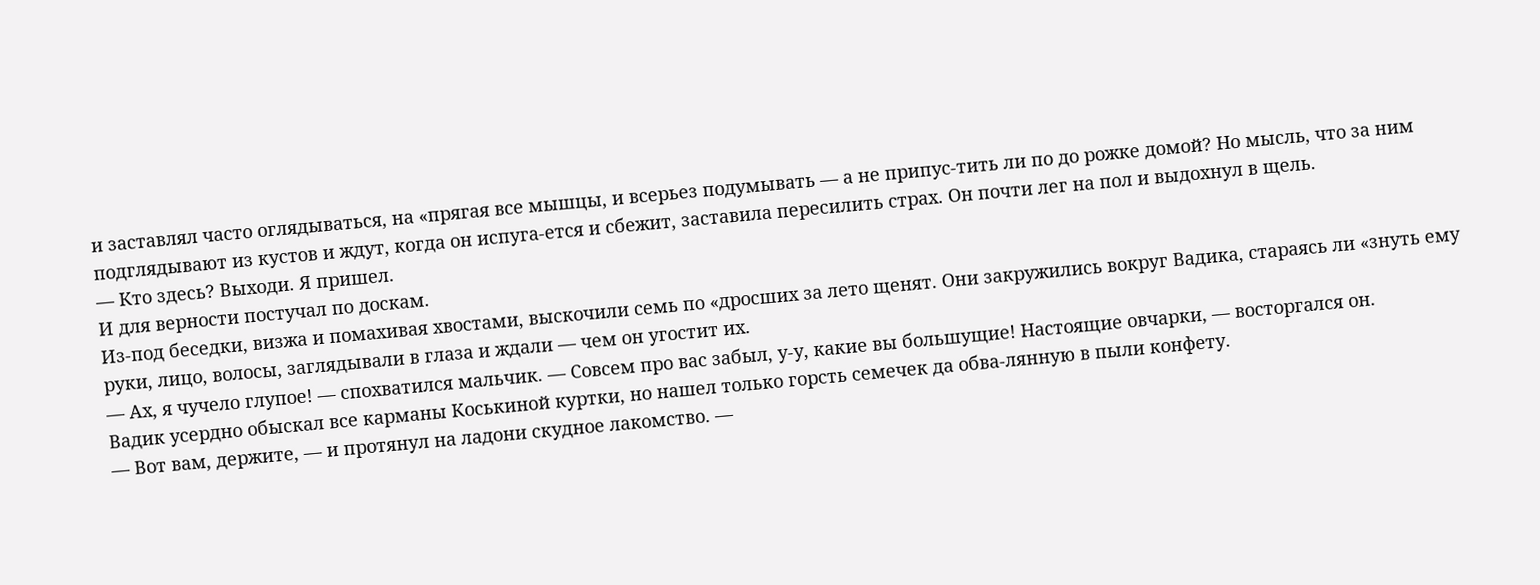и заставлял часто оглядываться, на «прягая все мышцы, и всерьез подумывать — а не припус-тить ли по до рожке домой? Но мысль, что за ним подглядывают из кустов и ждут, когда он испуга-ется и сбежит, заставила пересилить страх. Он почти лег на пол и выдохнул в щель.
— Кто здесь? Выходи. Я пришел.
И для верности постучал по доскам.
Из-под беседки, визжа и помахивая хвостами, выскочили семь по «дросших за лето щенят. Они закружились вокруг Вадика, стараясь ли «знуть ему руки, лицо, волосы, заглядывали в глаза и ждали — чем он угостит их.
— Ах, я чучело глупое! — спохватился мальчик. — Совсем про вас забыл, у-у, какие вы большущие! Настоящие овчарки, — восторгался он.
Вадик усердно обыскал все карманы Коськиной куртки, но нашел только горсть семечек да обва-лянную в пыли конфету.
— Вот вам, держите, — и протянул на ладони скудное лакомство. —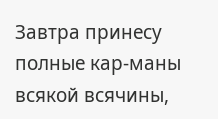Завтра принесу полные кар-маны всякой всячины,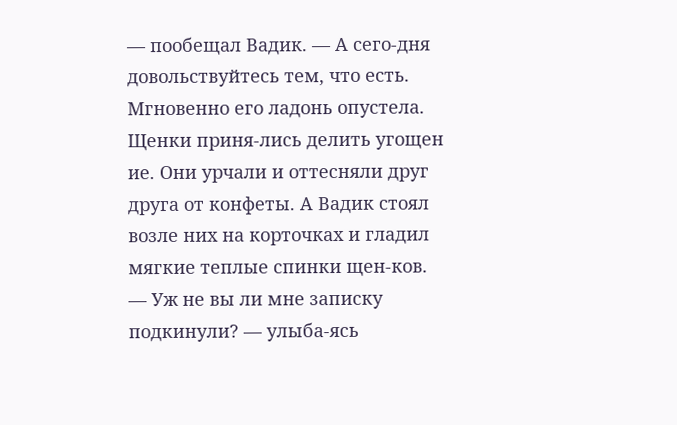— пообещал Вадик. — А сего-дня довольствуйтесь тем, что есть.
Мгновенно его ладонь опустела. Щенки приня-лись делить угощен ие. Они урчали и оттесняли друг друга от конфеты. А Вадик стоял возле них на корточках и гладил мягкие теплые спинки щен-ков.
— Уж не вы ли мне записку подкинули? — улыба-ясь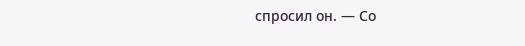спросил он. — Со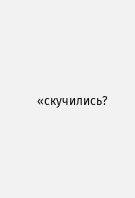«скучились?